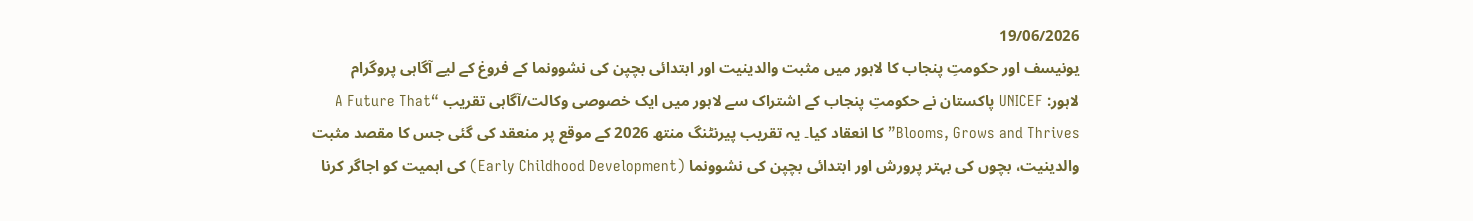19/06/2026
یونیسف اور حکومتِ پنجاب کا لاہور میں مثبت والدینیت اور ابتدائی بچپن کی نشوونما کے فروغ کے لیے آگاہی پروگرام
لاہور: UNICEF پاکستان نے حکومتِ پنجاب کے اشتراک سے لاہور میں ایک خصوصی وکالت/آگاہی تقریب “A Future That Blooms, Grows and Thrives” کا انعقاد کیا۔ یہ تقریب پیرنٹنگ منتھ 2026 کے موقع پر منعقد کی گئی جس کا مقصد مثبت والدینیت، بچوں کی بہتر پرورش اور ابتدائی بچپن کی نشوونما (Early Childhood Development) کی اہمیت کو اجاگر کرنا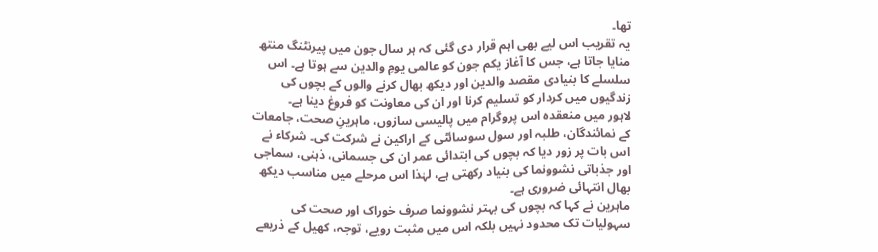تھا۔
یہ تقریب اس لیے بھی اہم قرار دی گئی کہ ہر سال جون میں پیرنٹنگ منتھ منایا جاتا ہے، جس کا آغاز یکم جون کو عالمی یومِ والدین سے ہوتا ہے۔ اس سلسلے کا بنیادی مقصد والدین اور دیکھ بھال کرنے والوں کے بچوں کی زندگیوں میں کردار کو تسلیم کرنا اور ان کی معاونت کو فروغ دینا ہے۔
لاہور میں منعقدہ اس پروگرام میں پالیسی سازوں، ماہرینِ صحت، جامعات کے نمائندگان، طلبہ اور سول سوسائٹی کے اراکین نے شرکت کی۔ شرکاء نے اس بات پر زور دیا کہ بچوں کی ابتدائی عمر ان کی جسمانی، ذہنی، سماجی اور جذباتی نشوونما کی بنیاد رکھتی ہے، لہٰذا اس مرحلے میں مناسب دیکھ بھال انتہائی ضروری ہے۔
ماہرین نے کہا کہ بچوں کی بہتر نشوونما صرف خوراک اور صحت کی سہولیات تک محدود نہیں بلکہ اس میں مثبت رویے، توجہ، کھیل کے ذریعے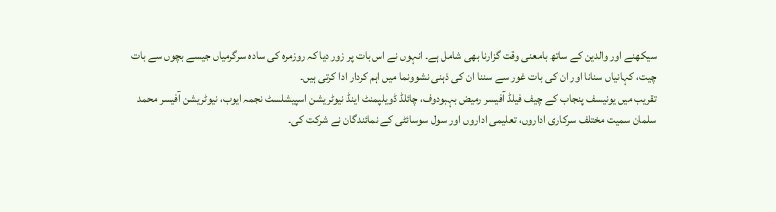سیکھنے اور والدین کے ساتھ بامعنی وقت گزارنا بھی شامل ہے۔ انہوں نے اس بات پر زور دیا کہ روزمرہ کی سادہ سرگرمیاں جیسے بچوں سے بات چیت، کہانیاں سنانا اور ان کی بات غور سے سننا ان کی ذہنی نشوونما میں اہم کردار ادا کرتی ہیں۔
تقریب میں یونیسف پنجاب کے چیف فیلڈ آفیسر رمیض بہبودوف، چائلڈ ڈویلپمنٹ اینڈ نیوٹریشن اسپیشلسٹ نجمہ ایوب، نیوٹریشن آفیسر محمد سلمان سمیت مختلف سرکاری اداروں، تعلیمی اداروں اور سول سوسائٹی کے نمائندگان نے شرکت کی۔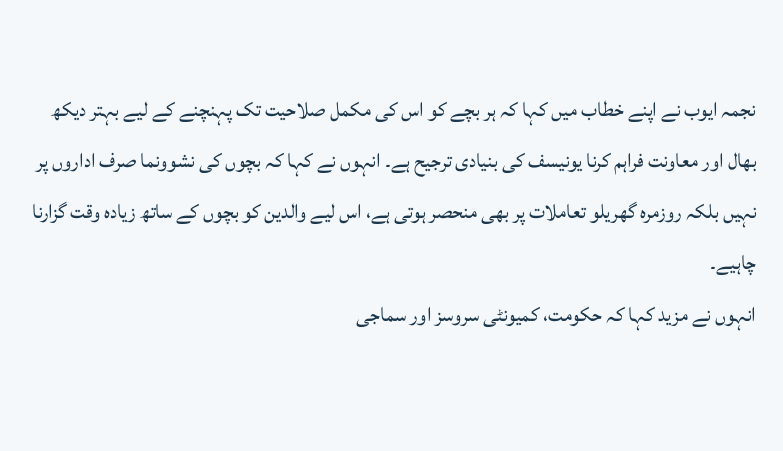نجمہ ایوب نے اپنے خطاب میں کہا کہ ہر بچے کو اس کی مکمل صلاحیت تک پہنچنے کے لیے بہتر دیکھ بھال اور معاونت فراہم کرنا یونیسف کی بنیادی ترجیح ہے۔ انہوں نے کہا کہ بچوں کی نشوونما صرف اداروں پر نہیں بلکہ روزمرہ گھریلو تعاملات پر بھی منحصر ہوتی ہے، اس لیے والدین کو بچوں کے ساتھ زیادہ وقت گزارنا چاہیے۔
انہوں نے مزید کہا کہ حکومت، کمیونٹی سروسز اور سماجی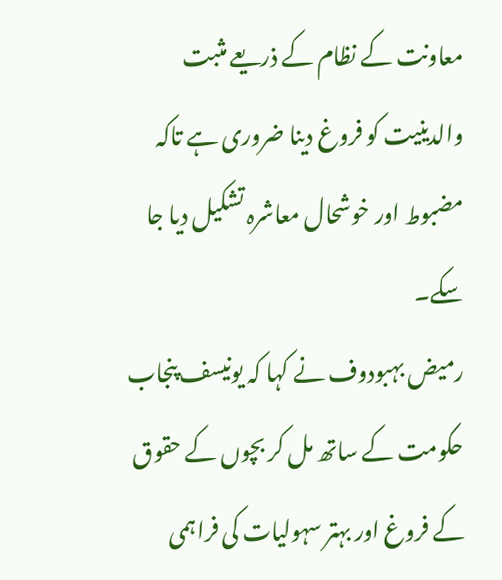معاونت کے نظام کے ذریعے مثبت والدینیت کو فروغ دینا ضروری ہے تاکہ مضبوط اور خوشحال معاشرہ تشکیل دیا جا سکے۔
رمیض بہبودوف نے کہا کہ یونیسف پنجاب حکومت کے ساتھ مل کر بچوں کے حقوق کے فروغ اور بہتر سہولیات کی فراہمی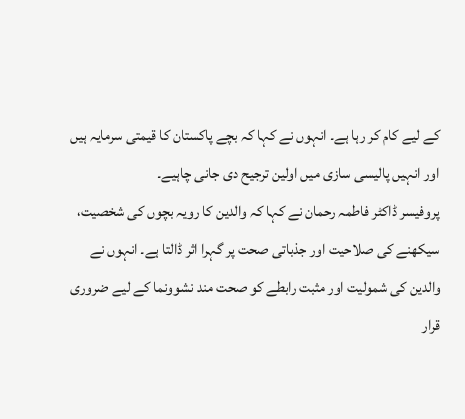کے لیے کام کر رہا ہے۔ انہوں نے کہا کہ بچے پاکستان کا قیمتی سرمایہ ہیں اور انہیں پالیسی سازی میں اولین ترجیح دی جانی چاہیے۔
پروفیسر ڈاکٹر فاطمہ رحمان نے کہا کہ والدین کا رویہ بچوں کی شخصیت، سیکھنے کی صلاحیت اور جذباتی صحت پر گہرا اثر ڈالتا ہے۔ انہوں نے والدین کی شمولیت اور مثبت رابطے کو صحت مند نشوونما کے لیے ضروری قرار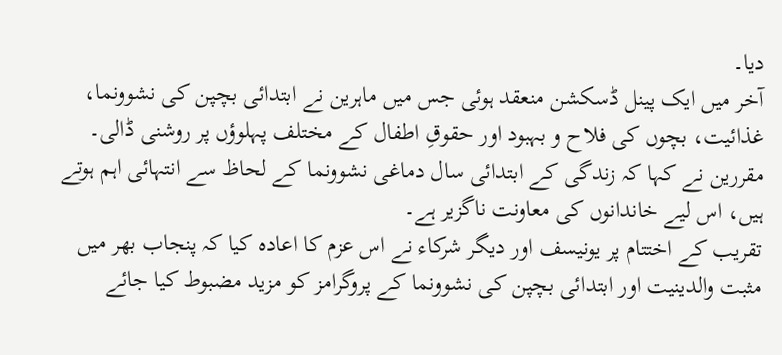دیا۔
آخر میں ایک پینل ڈسکشن منعقد ہوئی جس میں ماہرین نے ابتدائی بچپن کی نشوونما، غذائیت، بچوں کی فلاح و بہبود اور حقوقِ اطفال کے مختلف پہلوؤں پر روشنی ڈالی۔ مقررین نے کہا کہ زندگی کے ابتدائی سال دماغی نشوونما کے لحاظ سے انتہائی اہم ہوتے ہیں، اس لیے خاندانوں کی معاونت ناگزیر ہے۔
تقریب کے اختتام پر یونیسف اور دیگر شرکاء نے اس عزم کا اعادہ کیا کہ پنجاب بھر میں مثبت والدینیت اور ابتدائی بچپن کی نشوونما کے پروگرامز کو مزید مضبوط کیا جائے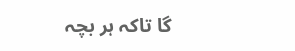گا تاکہ ہر بچہ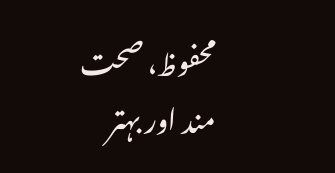محفوظ، صحت مند اور بہتر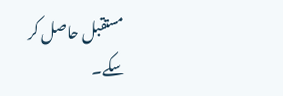مستقبل حاصل کر سکے۔